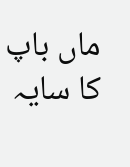ماں باپ کا سایہ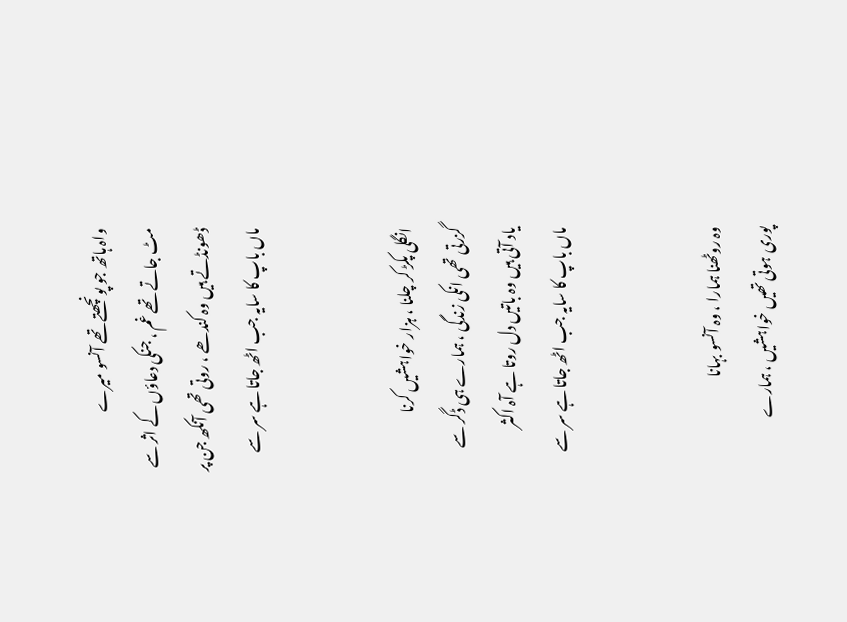واہ ہاتھ جو پونچھتے تھے آنسو میرے
مٹ جاتے تھے غم ، جنکی دعاؤں کے اثر سے
ڈھونڈتے ہیں وہ کندھے ، روتی تھی آنکھ جن پر
ماں باپ کا سایہ جب اٹھ جاتا ہے سر سے


انگلی پکڑ کر چلنا ، ہزار خواہشیں کرنا
گزرتی تھی انکی زندگی ، ہمارے ہی ڈگر سے
یاد آتی ہیں وہ باتیں دل روتا ہے آہ اکثر
ماں باپ کا سایہ جب اٹھ جاتا ہے سر سے


وہ روٹھنا ہمارا ، وہ آنسو بہانا
پوری ہوتی تھیں خواہشیں ، ہمارے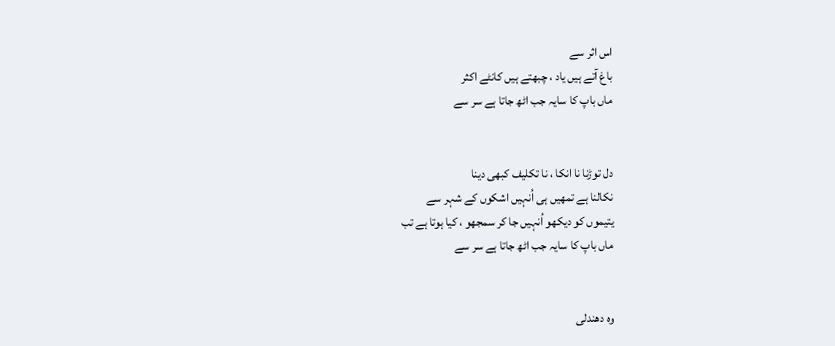اس اثر سے
باغ آتے ہیں یاد ، چبھتے ہیں کانٹے اکثر
ماں باپ کا سایہ جب اٹھ جاتا ہے سر سے


دل توڑنا نا انکا ، نا تکلیف کبھی دینا
نکالنا ہے تمھیں ہی اُنہیں اشکوں کے شہر سے
یتیموں کو دیکھو اُنہیں جا کر سمجھو ، کیا ہوتا ہے تب
ماں باپ کا سایہ جب اٹھ جاتا ہے سر سے


وہ دھندلی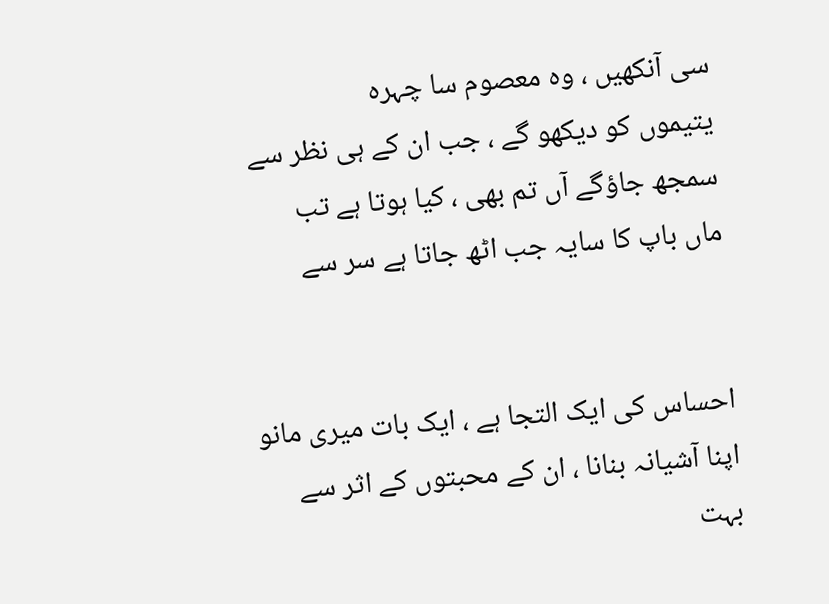سی آنکھیں ، وہ معصوم سا چہرہ
یتیموں کو دیکھو گے ، جب ان کے ہی نظر سے
سمجھ جاؤگے آں تم بھی ، کیا ہوتا ہے تب
ماں باپ کا سایہ جب اٹھ جاتا ہے سر سے


احساس کی ایک التجا ہے ، ایک بات میری مانو
اپنا آشیانہ بنانا ، ان کے محبتوں کے اثر سے
بہت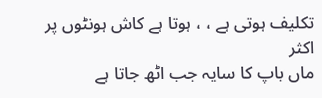تکلیف ہوتی ہے ، ، ہوتا ہے کاش ہونٹوں پر اکثر
ماں باپ کا سایہ جب اٹھ جاتا ہے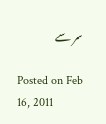سر سے

Posted on Feb 16, 2011